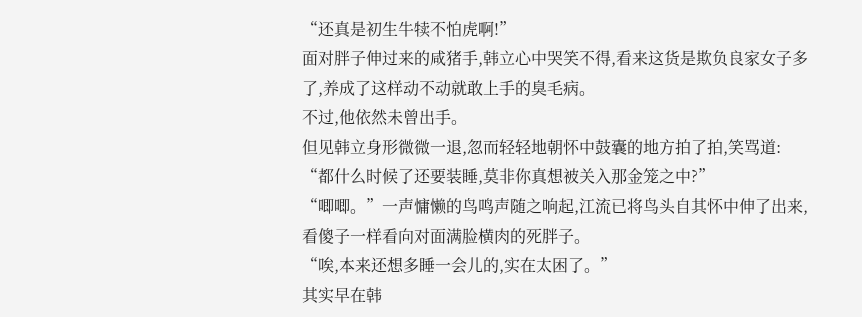“还真是初生牛犊不怕虎啊!”
面对胖子伸过来的咸猪手,韩立心中哭笑不得,看来这货是欺负良家女子多了,养成了这样动不动就敢上手的臭毛病。
不过,他依然未曾出手。
但见韩立身形微微一退,忽而轻轻地朝怀中鼓囊的地方拍了拍,笑骂道:
“都什么时候了还要装睡,莫非你真想被关入那金笼之中?”
“唧唧。”一声慵懒的鸟鸣声随之响起,江流已将鸟头自其怀中伸了出来,看傻子一样看向对面满脸横肉的死胖子。
“唉,本来还想多睡一会儿的,实在太困了。”
其实早在韩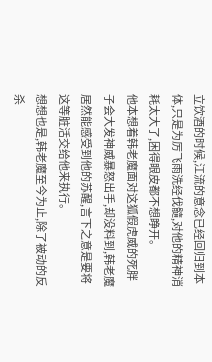立饮酒的时候,江流的意念已经回归到本体,只是为厉飞雨洗经伐髓,对他的精神消耗太大了,困得眼皮都不想睁开。
他本想着韩老魔面对这狐假虎威的死胖子会大发神威暴怒出手,却没料到,韩老魔居然能感受到他的苏醒,言下之意是要将这等脏活交给他来执行。
想想也是,韩老魔至今为止,除了被动的反杀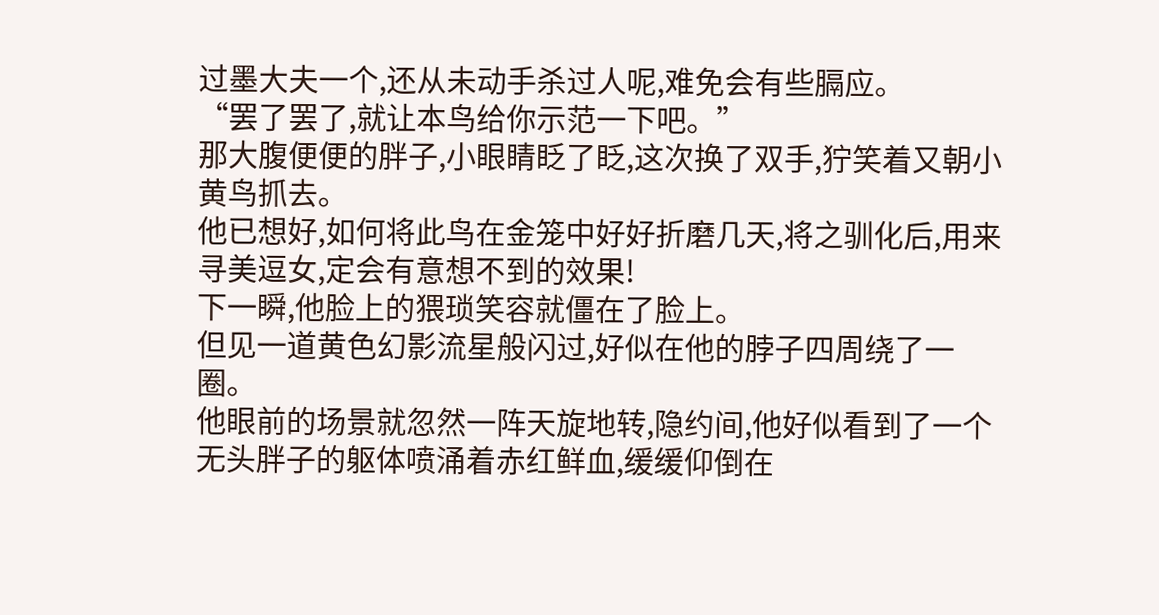过墨大夫一个,还从未动手杀过人呢,难免会有些膈应。
“罢了罢了,就让本鸟给你示范一下吧。”
那大腹便便的胖子,小眼睛眨了眨,这次换了双手,狞笑着又朝小黄鸟抓去。
他已想好,如何将此鸟在金笼中好好折磨几天,将之驯化后,用来寻美逗女,定会有意想不到的效果!
下一瞬,他脸上的猥琐笑容就僵在了脸上。
但见一道黄色幻影流星般闪过,好似在他的脖子四周绕了一圈。
他眼前的场景就忽然一阵天旋地转,隐约间,他好似看到了一个无头胖子的躯体喷涌着赤红鲜血,缓缓仰倒在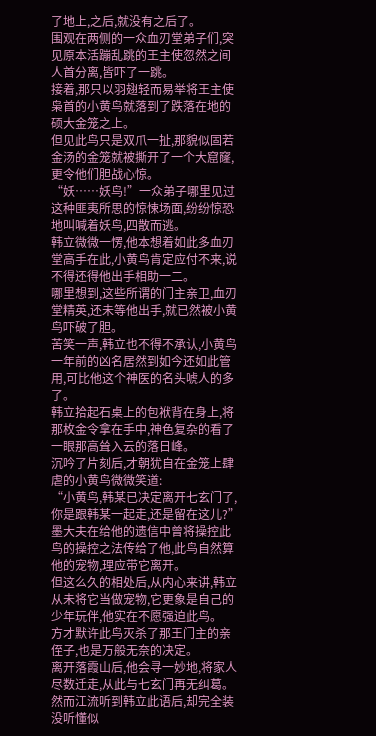了地上,之后,就没有之后了。
围观在两侧的一众血刃堂弟子们,突见原本活蹦乱跳的王主使忽然之间人首分离,皆吓了一跳。
接着,那只以羽翅轻而易举将王主使枭首的小黄鸟就落到了跌落在地的硕大金笼之上。
但见此鸟只是双爪一扯,那貌似固若金汤的金笼就被撕开了一个大窟窿,更令他们胆战心惊。
“妖……妖鸟!”一众弟子哪里见过这种匪夷所思的惊悚场面,纷纷惊恐地叫喊着妖鸟,四散而逃。
韩立微微一愣,他本想着如此多血刃堂高手在此,小黄鸟肯定应付不来,说不得还得他出手相助一二。
哪里想到,这些所谓的门主亲卫,血刃堂精英,还未等他出手,就已然被小黄鸟吓破了胆。
苦笑一声,韩立也不得不承认,小黄鸟一年前的凶名居然到如今还如此管用,可比他这个神医的名头唬人的多了。
韩立拾起石桌上的包袱背在身上,将那枚金令拿在手中,神色复杂的看了一眼那高耸入云的落日峰。
沉吟了片刻后,才朝犹自在金笼上肆虐的小黄鸟微微笑道:
“小黄鸟,韩某已决定离开七玄门了,你是跟韩某一起走,还是留在这儿?”
墨大夫在给他的遗信中曾将操控此鸟的操控之法传给了他,此鸟自然算他的宠物,理应带它离开。
但这么久的相处后,从内心来讲,韩立从未将它当做宠物,它更象是自己的少年玩伴,他实在不愿强迫此鸟。
方才默许此鸟灭杀了那王门主的亲侄子,也是万般无奈的决定。
离开落霞山后,他会寻一妙地,将家人尽数迁走,从此与七玄门再无纠葛。
然而江流听到韩立此语后,却完全装没听懂似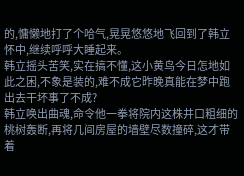的,慵懒地打了个哈气,晃晃悠悠地飞回到了韩立怀中,继续呼呼大睡起来。
韩立摇头苦笑,实在搞不懂,这小黄鸟今日怎地如此之困,不象是装的,难不成它昨晚真能在梦中跑出去干坏事了不成?
韩立唤出曲魂,命令他一拳将院内这株井口粗细的桃树轰断,再将几间房屋的墙壁尽数撞碎,这才带着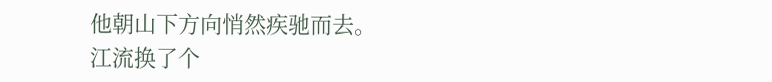他朝山下方向悄然疾驰而去。
江流换了个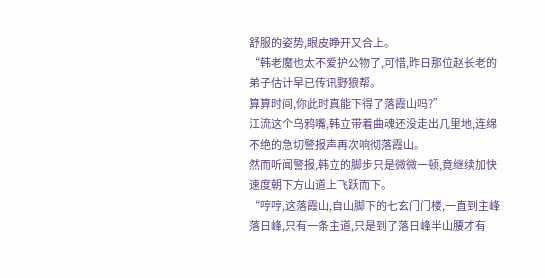舒服的姿势,眼皮睁开又合上。
“韩老魔也太不爱护公物了,可惜,昨日那位赵长老的弟子估计早已传讯野狼帮。
算算时间,你此时真能下得了落霞山吗?”
江流这个乌鸦嘴,韩立带着曲魂还没走出几里地,连绵不绝的急切警报声再次响彻落霞山。
然而听闻警报,韩立的脚步只是微微一顿,竟继续加快速度朝下方山道上飞跃而下。
“哼哼,这落霞山,自山脚下的七玄门门楼,一直到主峰落日峰,只有一条主道,只是到了落日峰半山腰才有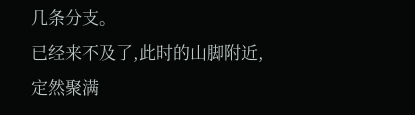几条分支。
已经来不及了,此时的山脚附近,定然聚满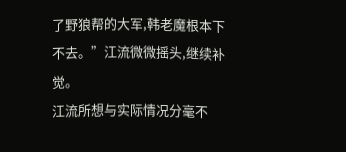了野狼帮的大军,韩老魔根本下不去。”江流微微摇头,继续补觉。
江流所想与实际情况分毫不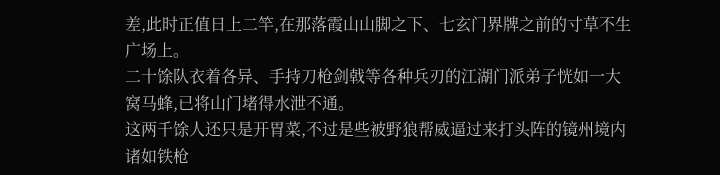差,此时正值日上二竿,在那落霞山山脚之下、七玄门界牌之前的寸草不生广场上。
二十馀队衣着各异、手持刀枪剑戟等各种兵刃的江湖门派弟子恍如一大窝马蜂,已将山门堵得水泄不通。
这两千馀人还只是开胃菜,不过是些被野狼帮威逼过来打头阵的镜州境内诸如铁枪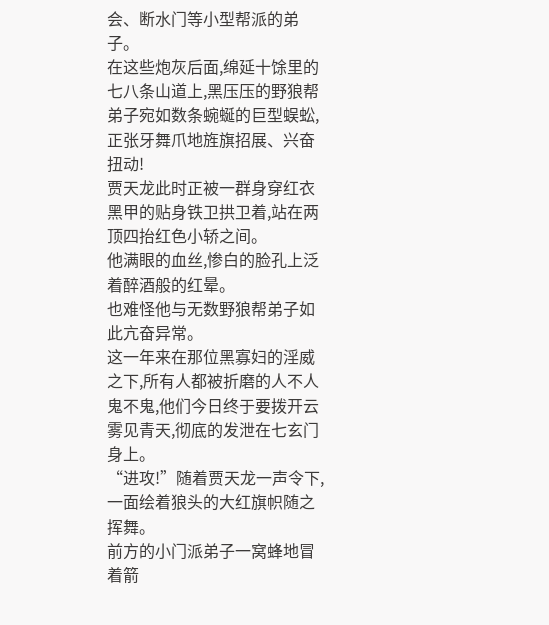会、断水门等小型帮派的弟子。
在这些炮灰后面,绵延十馀里的七八条山道上,黑压压的野狼帮弟子宛如数条蜿蜒的巨型蜈蚣,正张牙舞爪地旌旗招展、兴奋扭动!
贾天龙此时正被一群身穿红衣黑甲的贴身铁卫拱卫着,站在两顶四抬红色小轿之间。
他满眼的血丝,惨白的脸孔上泛着醉酒般的红晕。
也难怪他与无数野狼帮弟子如此亢奋异常。
这一年来在那位黑寡妇的淫威之下,所有人都被折磨的人不人鬼不鬼,他们今日终于要拨开云雾见青天,彻底的发泄在七玄门身上。
“进攻!”随着贾天龙一声令下,一面绘着狼头的大红旗帜随之挥舞。
前方的小门派弟子一窝蜂地冒着箭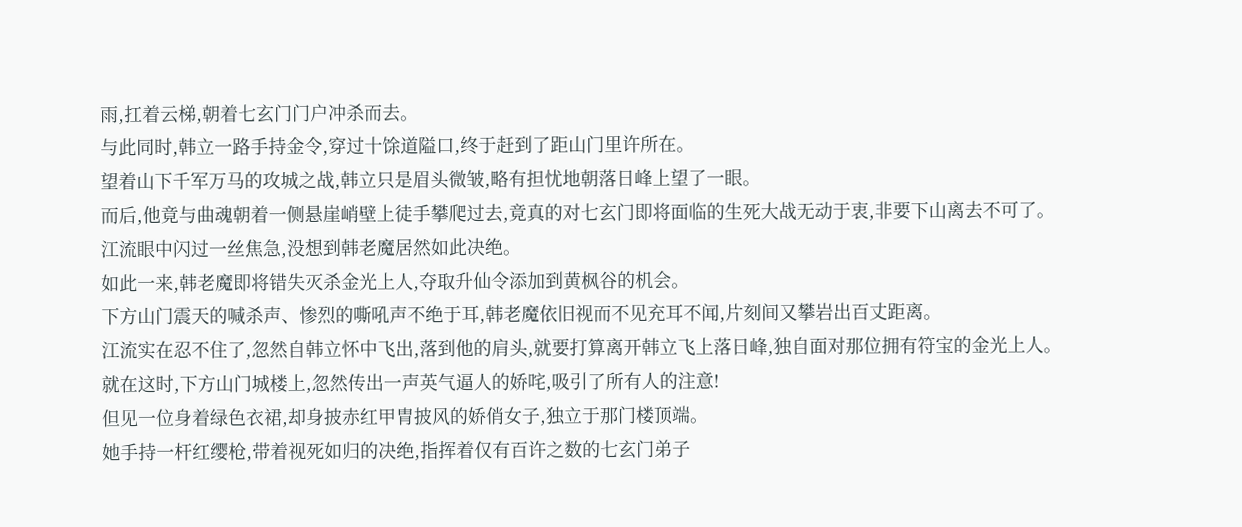雨,扛着云梯,朝着七玄门门户冲杀而去。
与此同时,韩立一路手持金令,穿过十馀道隘口,终于赶到了距山门里许所在。
望着山下千军万马的攻城之战,韩立只是眉头微皱,略有担忧地朝落日峰上望了一眼。
而后,他竟与曲魂朝着一侧悬崖峭壁上徒手攀爬过去,竟真的对七玄门即将面临的生死大战无动于衷,非要下山离去不可了。
江流眼中闪过一丝焦急,没想到韩老魔居然如此决绝。
如此一来,韩老魔即将错失灭杀金光上人,夺取升仙令添加到黄枫谷的机会。
下方山门震天的喊杀声、惨烈的嘶吼声不绝于耳,韩老魔依旧视而不见充耳不闻,片刻间又攀岩出百丈距离。
江流实在忍不住了,忽然自韩立怀中飞出,落到他的肩头,就要打算离开韩立飞上落日峰,独自面对那位拥有符宝的金光上人。
就在这时,下方山门城楼上,忽然传出一声英气逼人的娇咤,吸引了所有人的注意!
但见一位身着绿色衣裙,却身披赤红甲胄披风的娇俏女子,独立于那门楼顶端。
她手持一杆红缨枪,带着视死如归的决绝,指挥着仅有百许之数的七玄门弟子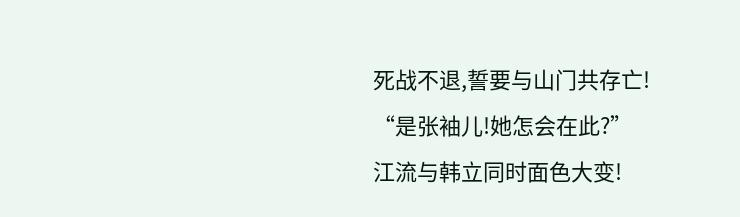死战不退,誓要与山门共存亡!
“是张袖儿!她怎会在此?”
江流与韩立同时面色大变!